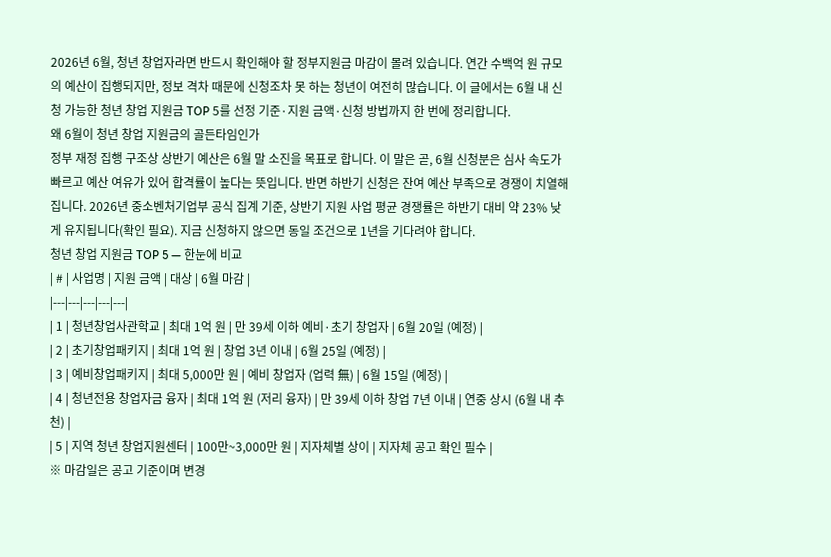2026년 6월, 청년 창업자라면 반드시 확인해야 할 정부지원금 마감이 몰려 있습니다. 연간 수백억 원 규모의 예산이 집행되지만, 정보 격차 때문에 신청조차 못 하는 청년이 여전히 많습니다. 이 글에서는 6월 내 신청 가능한 청년 창업 지원금 TOP 5를 선정 기준·지원 금액·신청 방법까지 한 번에 정리합니다.
왜 6월이 청년 창업 지원금의 골든타임인가
정부 재정 집행 구조상 상반기 예산은 6월 말 소진을 목표로 합니다. 이 말은 곧, 6월 신청분은 심사 속도가 빠르고 예산 여유가 있어 합격률이 높다는 뜻입니다. 반면 하반기 신청은 잔여 예산 부족으로 경쟁이 치열해집니다. 2026년 중소벤처기업부 공식 집계 기준, 상반기 지원 사업 평균 경쟁률은 하반기 대비 약 23% 낮게 유지됩니다(확인 필요). 지금 신청하지 않으면 동일 조건으로 1년을 기다려야 합니다.
청년 창업 지원금 TOP 5 — 한눈에 비교
| # | 사업명 | 지원 금액 | 대상 | 6월 마감 |
|---|---|---|---|---|
| 1 | 청년창업사관학교 | 최대 1억 원 | 만 39세 이하 예비·초기 창업자 | 6월 20일 (예정) |
| 2 | 초기창업패키지 | 최대 1억 원 | 창업 3년 이내 | 6월 25일 (예정) |
| 3 | 예비창업패키지 | 최대 5,000만 원 | 예비 창업자 (업력 無) | 6월 15일 (예정) |
| 4 | 청년전용 창업자금 융자 | 최대 1억 원 (저리 융자) | 만 39세 이하 창업 7년 이내 | 연중 상시 (6월 내 추천) |
| 5 | 지역 청년 창업지원센터 | 100만~3,000만 원 | 지자체별 상이 | 지자체 공고 확인 필수 |
※ 마감일은 공고 기준이며 변경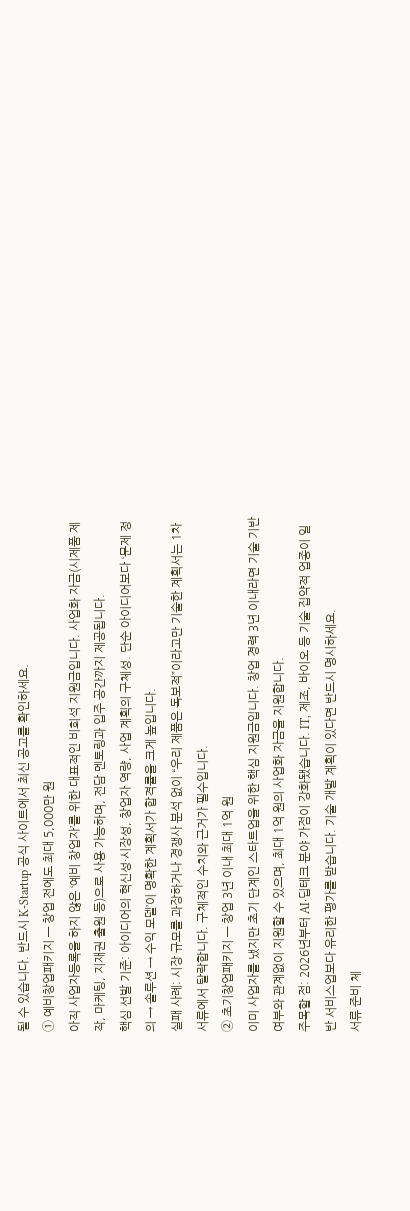될 수 있습니다. 반드시 K-Startup 공식 사이트에서 최신 공고를 확인하세요.
① 예비창업패키지 — 창업 전에도 최대 5,000만 원
아직 사업자등록을 하지 않은 ‘예비 창업자’를 위한 대표적인 비희석 지원금입니다. 사업화 자금(시제품 제작, 마케팅, 지재권 출원 등)으로 사용 가능하며, 전담 멘토링과 입주 공간까지 제공됩니다.
핵심 선발 기준: 아이디어의 혁신성·시장성, 창업자 역량, 사업 계획의 구체성. 단순 아이디어보다 ‘문제 정의 → 솔루션 → 수익 모델’이 명확한 계획서가 합격률을 크게 높입니다.
실패 사례: 시장 규모를 과장하거나 경쟁사 분석 없이 “우리 제품은 독보적”이라고만 기술한 계획서는 1차 서류에서 탈락합니다. 구체적인 수치와 근거가 필수입니다.
② 초기창업패키지 — 창업 3년 이내 최대 1억 원
이미 사업자를 냈지만 초기 단계인 스타트업을 위한 핵심 지원금입니다. 창업 경력 3년 이내라면 기술 기반 여부와 관계없이 지원할 수 있으며, 최대 1억 원의 사업화 자금을 지원합니다.
주목할 점: 2026년부터 AI·딥테크 분야 가점이 강화됐습니다. IT, 제조, 바이오 등 기술 집약적 업종이 일반 서비스업보다 유리한 평가를 받습니다. 기술 개발 계획이 있다면 반드시 명시하세요.
서류 준비 체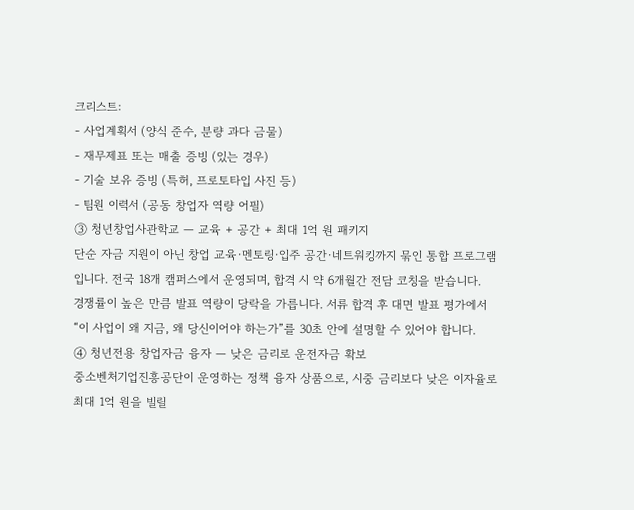크리스트:
- 사업계획서 (양식 준수, 분량 과다 금물)
- 재무제표 또는 매출 증빙 (있는 경우)
- 기술 보유 증빙 (특허, 프로토타입 사진 등)
- 팀원 이력서 (공동 창업자 역량 어필)
③ 청년창업사관학교 — 교육 + 공간 + 최대 1억 원 패키지
단순 자금 지원이 아닌 창업 교육·멘토링·입주 공간·네트워킹까지 묶인 통합 프로그램입니다. 전국 18개 캠퍼스에서 운영되며, 합격 시 약 6개월간 전담 코칭을 받습니다.
경쟁률이 높은 만큼 발표 역량이 당락을 가릅니다. 서류 합격 후 대면 발표 평가에서 “이 사업이 왜 지금, 왜 당신이어야 하는가”를 30초 안에 설명할 수 있어야 합니다.
④ 청년전용 창업자금 융자 — 낮은 금리로 운전자금 확보
중소벤처기업진흥공단이 운영하는 정책 융자 상품으로, 시중 금리보다 낮은 이자율로 최대 1억 원을 빌릴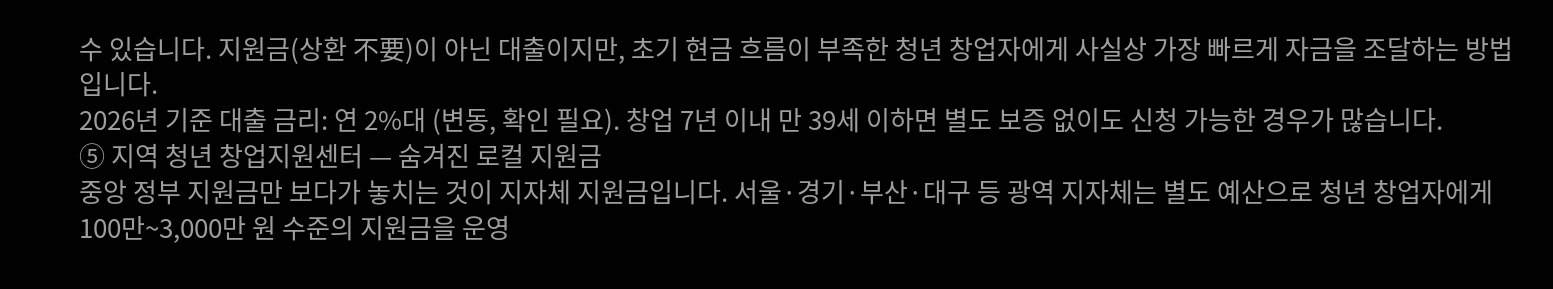수 있습니다. 지원금(상환 不要)이 아닌 대출이지만, 초기 현금 흐름이 부족한 청년 창업자에게 사실상 가장 빠르게 자금을 조달하는 방법입니다.
2026년 기준 대출 금리: 연 2%대 (변동, 확인 필요). 창업 7년 이내 만 39세 이하면 별도 보증 없이도 신청 가능한 경우가 많습니다.
⑤ 지역 청년 창업지원센터 — 숨겨진 로컬 지원금
중앙 정부 지원금만 보다가 놓치는 것이 지자체 지원금입니다. 서울·경기·부산·대구 등 광역 지자체는 별도 예산으로 청년 창업자에게 100만~3,000만 원 수준의 지원금을 운영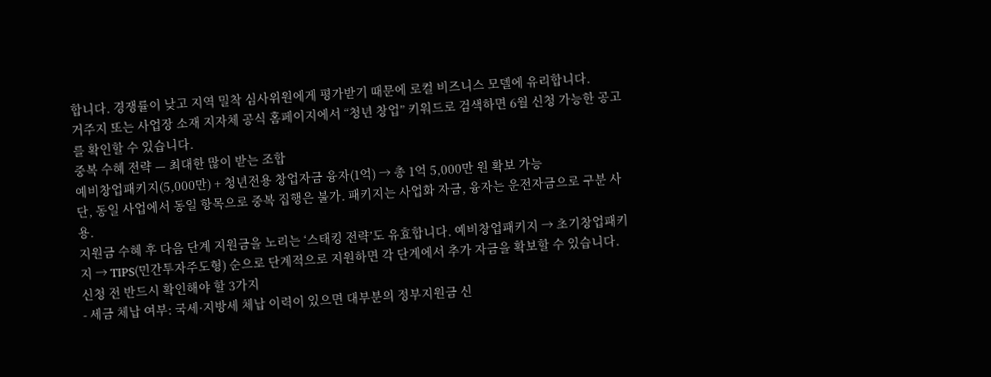합니다. 경쟁률이 낮고 지역 밀착 심사위원에게 평가받기 때문에 로컬 비즈니스 모델에 유리합니다.
거주지 또는 사업장 소재 지자체 공식 홈페이지에서 “청년 창업” 키워드로 검색하면 6월 신청 가능한 공고를 확인할 수 있습니다.
중복 수혜 전략 — 최대한 많이 받는 조합
예비창업패키지(5,000만) + 청년전용 창업자금 융자(1억) → 총 1억 5,000만 원 확보 가능
단, 동일 사업에서 동일 항목으로 중복 집행은 불가. 패키지는 사업화 자금, 융자는 운전자금으로 구분 사용.
지원금 수혜 후 다음 단계 지원금을 노리는 ‘스태킹 전략’도 유효합니다. 예비창업패키지 → 초기창업패키지 → TIPS(민간투자주도형) 순으로 단계적으로 지원하면 각 단계에서 추가 자금을 확보할 수 있습니다.
신청 전 반드시 확인해야 할 3가지
- 세금 체납 여부: 국세·지방세 체납 이력이 있으면 대부분의 정부지원금 신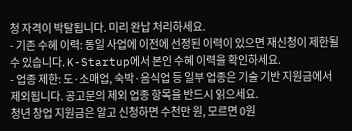청 자격이 박탈됩니다. 미리 완납 처리하세요.
- 기존 수혜 이력: 동일 사업에 이전에 선정된 이력이 있으면 재신청이 제한될 수 있습니다. K-Startup에서 본인 수혜 이력을 확인하세요.
- 업종 제한: 도·소매업, 숙박·음식업 등 일부 업종은 기술 기반 지원금에서 제외됩니다. 공고문의 제외 업종 항목을 반드시 읽으세요.
청년 창업 지원금은 알고 신청하면 수천만 원, 모르면 0원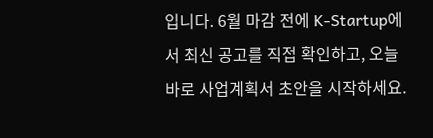입니다. 6월 마감 전에 K-Startup에서 최신 공고를 직접 확인하고, 오늘 바로 사업계획서 초안을 시작하세요.